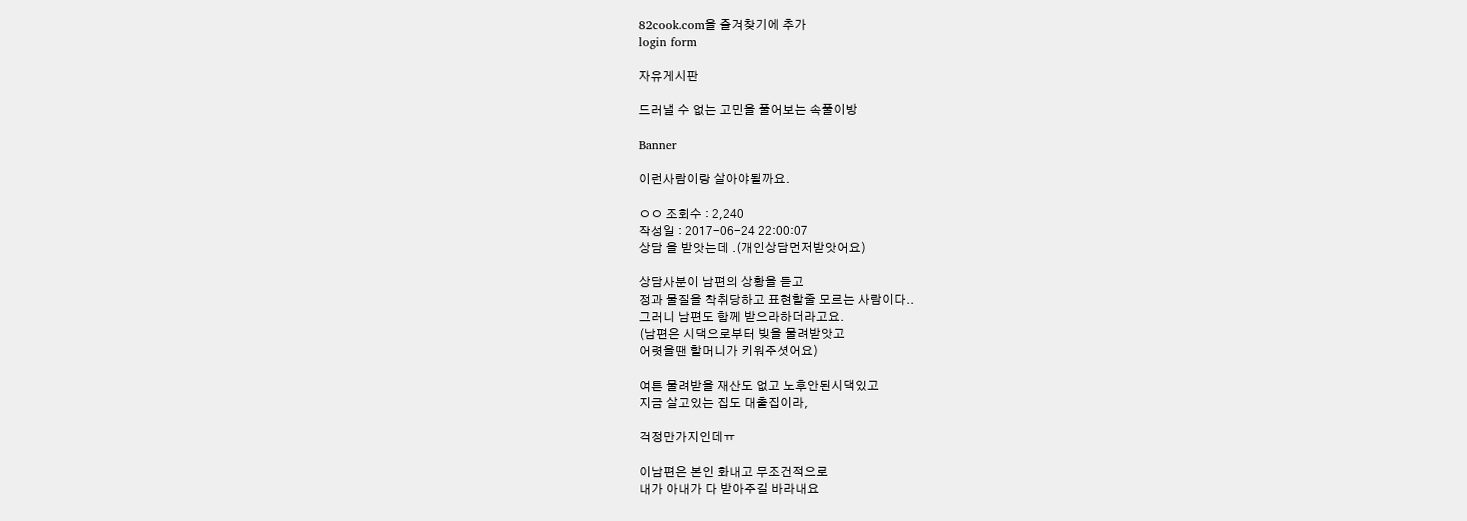82cook.com을 즐겨찾기에 추가
login form

자유게시판

드러낼 수 없는 고민을 풀어보는 속풀이방

Banner

이런사람이랑 살아야될까요.

ㅇㅇ 조회수 : 2,240
작성일 : 2017-06-24 22:00:07
상담 을 받앗는데 .(개인상담먼저받앗어요)

상담사분이 남편의 상황을 듣고
정과 물질을 착취당하고 표현할줄 모르는 사람이다..
그러니 남편도 함께 받으라하더라고요.
(남편은 시댁으로부터 빚을 물려받앗고
어렷을땐 할머니가 키워주셧어요)

여튼 물려받을 재산도 없고 노후안된시댁있고
지금 살고있는 집도 대출집이라,

걱정만가지인데ㅠ

이남편은 본인 화내고 무조건적으로
내가 아내가 다 받아주길 바라내요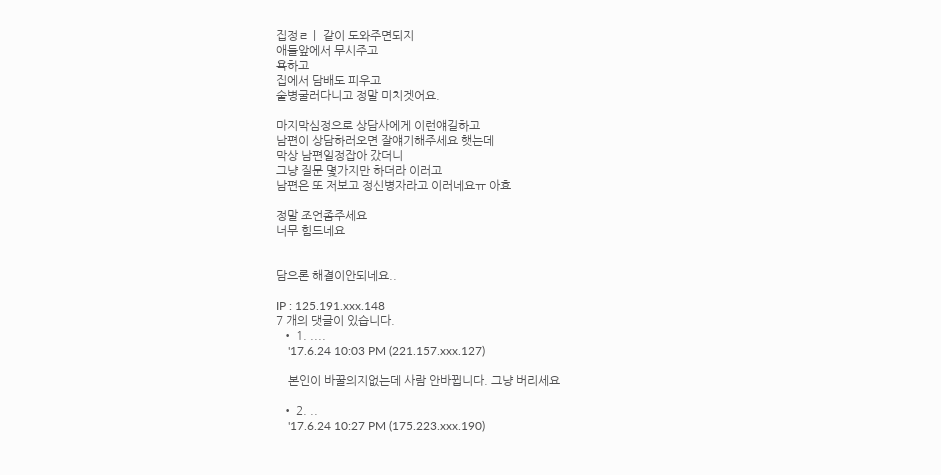집정ㄹㅣ 같이 도와주면되지
애들앞에서 무시주고
욕하고
집에서 담배도 피우고
술병굴러다니고 정말 미치겟어요.

마지막심정으로 상담사에게 이런얘길하고
남편이 상담하러오면 잘얘기해주세요 햇는데
막상 남편일정잡아 갔더니
그냥 질문 몇가지만 하더라 이러고
남편은 또 저보고 정신병자라고 이러네요ㅠ 아효

정말 조언좀주세요
너무 힘드네요


담으론 해결이안되네요..

IP : 125.191.xxx.148
7 개의 댓글이 있습니다.
  • 1. ....
    '17.6.24 10:03 PM (221.157.xxx.127)

    본인이 바꿀의지없는데 사람 안바뀝니다. 그냥 버리세요

  • 2. ..
    '17.6.24 10:27 PM (175.223.xxx.190)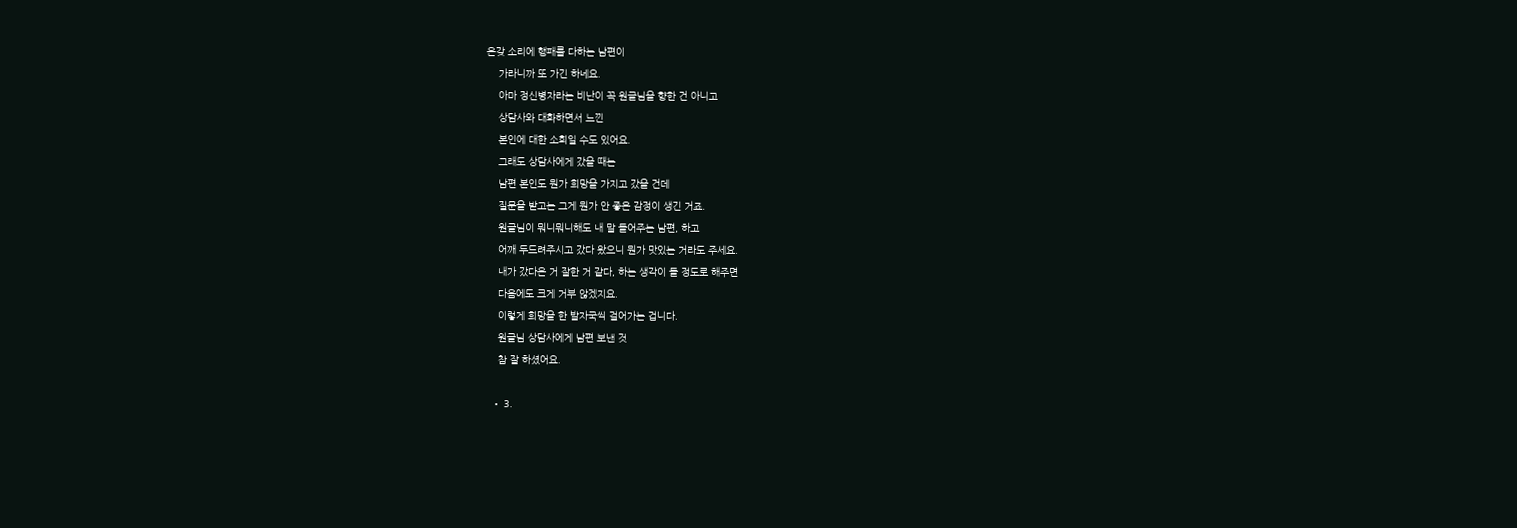온갖 소리에 행패를 다하는 남편이
    가라니까 또 가긴 하네요.
    아마 정신병자라는 비난이 꼭 원글님을 향한 건 아니고
    상담사와 대화하면서 느낀
    본인에 대한 소회일 수도 있어요.
    그래도 상담사에게 갔을 때는
    남편 본인도 뭔가 희망을 가지고 갔을 건데
    질문을 받고는 그게 뭔가 안 좋은 감정이 생긴 거죠.
    원글님이 뭐니뭐니해도 내 말 들어주는 남편, 하고
    어깨 두드려주시고 갔다 왔으니 뭔가 맛있는 거라도 주세요.
    내가 갔다온 거 잘한 거 같다, 하는 생각이 들 정도로 해주면
    다음에도 크게 거부 않겠지요.
    이렇게 희망을 한 발자국씩 걸어가는 겁니다.
    원글님 상담사에게 남편 보낸 것
    참 잘 하셨어요.

  • 3.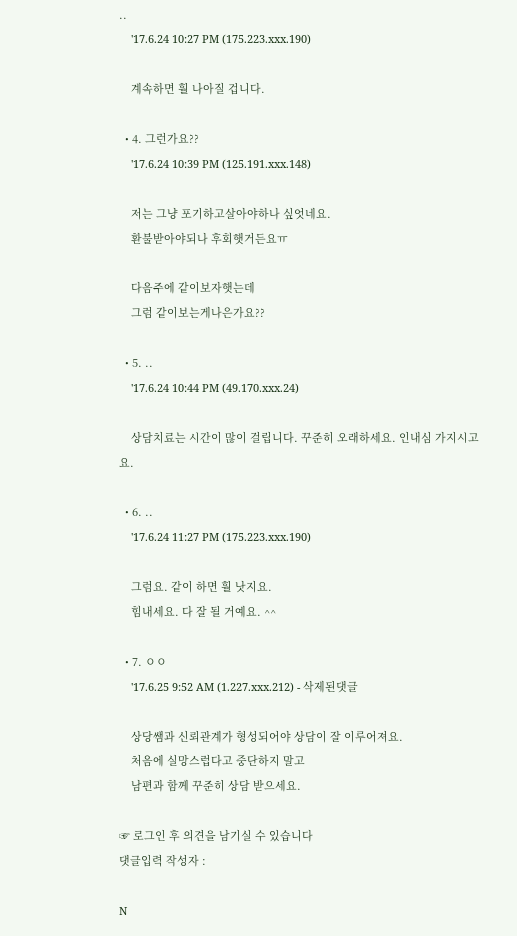..
    '17.6.24 10:27 PM (175.223.xxx.190)

    계속하면 훨 나아질 겁니다.

  • 4. 그런가요??
    '17.6.24 10:39 PM (125.191.xxx.148)

    저는 그냥 포기하고살아야하나 싶엇네요.
    환불받아야되나 후회햇거든요ㅠ

    다음주에 같이보자햇는데
    그럼 같이보는게나은가요??

  • 5. ..
    '17.6.24 10:44 PM (49.170.xxx.24)

    상담치료는 시간이 많이 걸립니다. 꾸준히 오래하세요. 인내심 가지시고요.

  • 6. ..
    '17.6.24 11:27 PM (175.223.xxx.190)

    그럼요. 같이 하면 훨 낫지요.
    힘내세요. 다 잘 될 거예요. ^^

  • 7. ㅇㅇ
    '17.6.25 9:52 AM (1.227.xxx.212) - 삭제된댓글

    상당쌤과 신뢰관계가 형성되어야 상담이 잘 이루어져요.
    처음에 실망스럽다고 중단하지 말고
    남편과 함께 꾸준히 상담 받으세요.

☞ 로그인 후 의견을 남기실 수 있습니다
댓글입력 작성자 :

N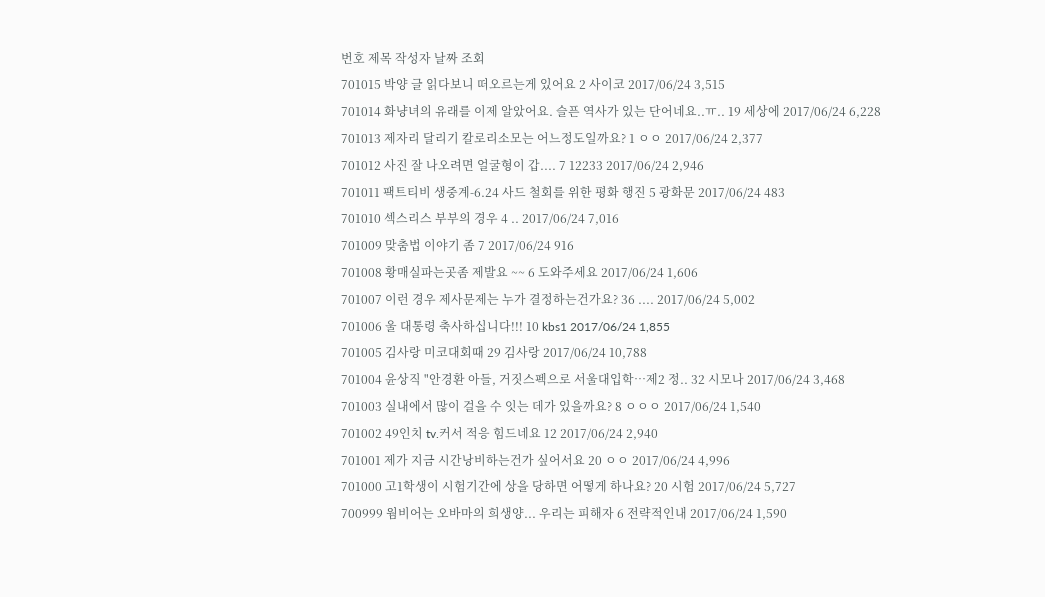번호 제목 작성자 날짜 조회
701015 박양 글 읽다보니 떠오르는게 있어요 2 사이코 2017/06/24 3,515
701014 화냥녀의 유래를 이제 알았어요. 슬픈 역사가 있는 단어네요..ㅠ.. 19 세상에 2017/06/24 6,228
701013 제자리 달리기 칼로리소모는 어느정도일까요? 1 ㅇㅇ 2017/06/24 2,377
701012 사진 잘 나오려면 얼굴형이 갑.... 7 12233 2017/06/24 2,946
701011 팩트티비 생중계-6.24 사드 철회를 위한 평화 행진 5 광화문 2017/06/24 483
701010 섹스리스 부부의 경우 4 .. 2017/06/24 7,016
701009 맞춤법 이야기 좀 7 2017/06/24 916
701008 황매실파는곳좀 제발요 ~~ 6 도와주세요 2017/06/24 1,606
701007 이런 경우 제사문제는 누가 결정하는건가요? 36 .... 2017/06/24 5,002
701006 울 대통령 축사하십니다!!! 10 kbs1 2017/06/24 1,855
701005 김사랑 미코대회때 29 김사랑 2017/06/24 10,788
701004 윤상직 "안경환 아들, 거짓스펙으로 서울대입학…제2 정.. 32 시모나 2017/06/24 3,468
701003 실내에서 많이 걸을 수 잇는 데가 있을까요? 8 ㅇㅇㅇ 2017/06/24 1,540
701002 49인치 tv.커서 적응 힘드네요 12 2017/06/24 2,940
701001 제가 지금 시간낭비하는건가 싶어서요 20 ㅇㅇ 2017/06/24 4,996
701000 고1학생이 시험기간에 상을 당하면 어떻게 하나요? 20 시험 2017/06/24 5,727
700999 웜비어는 오바마의 희생양... 우리는 피해자 6 전략적인내 2017/06/24 1,590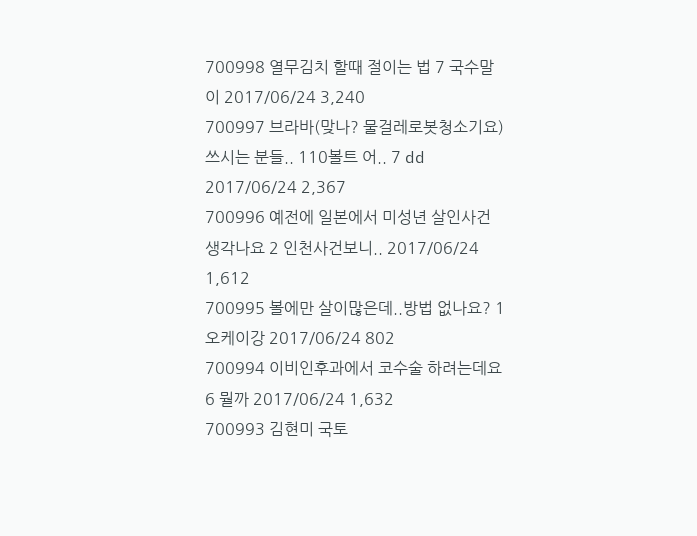700998 열무김치 할때 절이는 법 7 국수말이 2017/06/24 3,240
700997 브라바(맞나? 물걸레로봇청소기요) 쓰시는 분들.. 110볼트 어.. 7 dd 2017/06/24 2,367
700996 예전에 일본에서 미성년 살인사건 생각나요 2 인천사건보니.. 2017/06/24 1,612
700995 볼에만 살이많은데..방법 없나요? 1 오케이강 2017/06/24 802
700994 이비인후과에서 코수술 하려는데요 6 뭘까 2017/06/24 1,632
700993 김현미 국토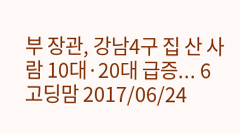부 장관, 강남4구 집 산 사람 10대·20대 급증... 6 고딩맘 2017/06/24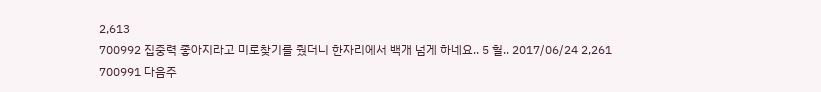2,613
700992 집중력 좋아지라고 미로찾기를 줬더니 한자리에서 백개 넘게 하네요.. 5 헐.. 2017/06/24 2,261
700991 다음주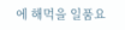에 해먹을 일품요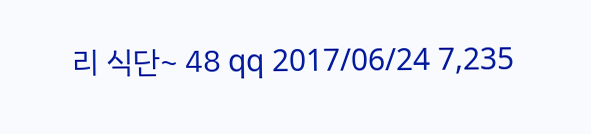리 식단~ 48 qq 2017/06/24 7,235